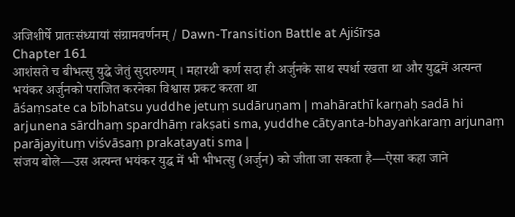अजिशीर्षे प्रातःसंध्यायां संग्रामवर्णनम् / Dawn-Transition Battle at Ajiśīrṣa
Chapter 161
आशंसते च बीभत्सु युद्धे जेतुं सुदारुणम् । महारथी कर्ण सदा ही अर्जुनके साथ स्पर्धा रखता था और युद्धमें अत्यन्त भयंकर अर्जुनको पराजित करनेका विश्वास प्रकट करता था
āśaṃsate ca bībhatsu yuddhe jetuṃ sudāruṇam | mahārathī karṇaḥ sadā hi arjunena sārdhaṃ spardhāṃ rakṣati sma, yuddhe cātyanta-bhayaṅkaraṃ arjunaṃ parājayituṃ viśvāsaṃ prakaṭayati sma |
संजय बोले—उस अत्यन्त भयंकर युद्ध में भी भीभत्सु (अर्जुन) को जीता जा सकता है—ऐसा कहा जाने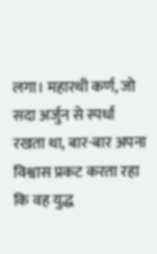लगा। महारथी कर्ण, जो सदा अर्जुन से स्पर्धा रखता था, बार-बार अपना विश्वास प्रकट करता रहा कि वह युद्ध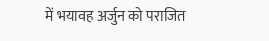में भयावह अर्जुन को पराजित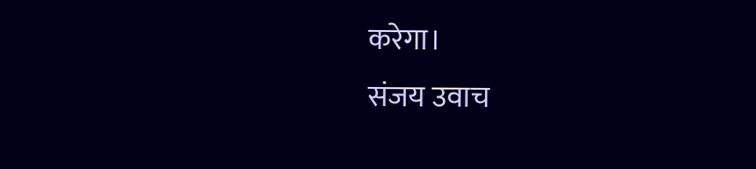करेगा।
संजय उवाच